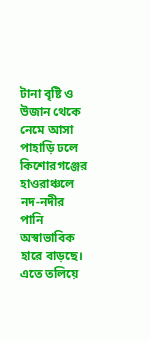টানা বৃষ্টি ও উজান থেকে নেমে আসা পাহাড়ি ঢলে কিশোরগঞ্জের হাওরাঞ্চলে নদ-নদীর পানি অস্বাভাবিক হারে বাড়ছে। এতে তলিয়ে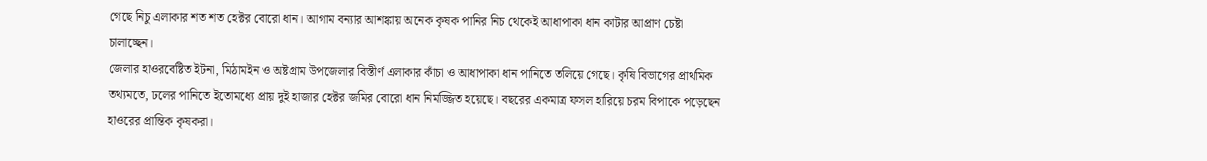গেছে নিচু এলাকার শত শত হেক্টর বোরো ধান। আগাম বন্যার আশঙ্কায় অনেক কৃষক পানির নিচ থেকেই আধাপাকা ধান কাটার আপ্রাণ চেষ্টা চালাচ্ছেন।
জেলার হাওরবেষ্টিত ইটনা, মিঠামইন ও অষ্টগ্রাম উপজেলার বিস্তীর্ণ এলাকার কাঁচা ও আধাপাকা ধান পানিতে তলিয়ে গেছে। কৃষি বিভাগের প্রাথমিক তথ্যমতে, ঢলের পানিতে ইতোমধ্যে প্রায় দুই হাজার হেক্টর জমির বোরো ধান নিমজ্জিত হয়েছে। বছরের একমাত্র ফসল হারিয়ে চরম বিপাকে পড়েছেন হাওরের প্রান্তিক কৃষকরা।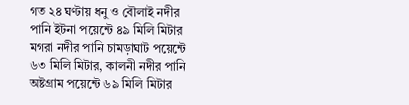গত ২৪ ঘণ্টায় ধনু ও বৌলাই নদীর পানি ইটনা পয়েন্টে ৪৯ মিলি মিটার মগরা নদীর পানি চামড়াঘাট পয়েন্টে ৬৩ মিলি মিটার, কালনী নদীর পানি অষ্টগ্রাম পয়েন্টে ৬৯ মিলি মিটার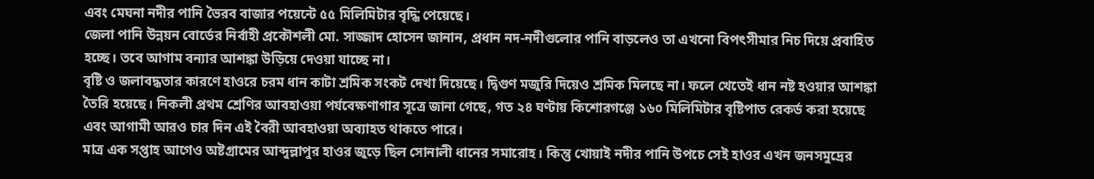এবং মেঘনা নদীর পানি ভৈরব বাজার পয়েন্টে ৫৫ মিলিমিটার বৃদ্ধি পেয়েছে।
জেলা পানি উন্নয়ন বোর্ডের নির্বাহী প্রকৌশলী মো. সাজ্জাদ হোসেন জানান, প্রধান নদ-নদীগুলোর পানি বাড়লেও তা এখনো বিপৎসীমার নিচ দিয়ে প্রবাহিত হচ্ছে। তবে আগাম বন্যার আশঙ্কা উড়িয়ে দেওয়া যাচ্ছে না।
বৃষ্টি ও জলাবদ্ধতার কারণে হাওরে চরম ধান কাটা শ্রমিক সংকট দেখা দিয়েছে। দ্বিগুণ মজুরি দিয়েও শ্রমিক মিলছে না। ফলে খেতেই ধান নষ্ট হওয়ার আশঙ্কা তৈরি হয়েছে। নিকলী প্রথম শ্রেণির আবহাওয়া পর্যবেক্ষণাগার সূত্রে জানা গেছে, গত ২৪ ঘণ্টায় কিশোরগঞ্জে ১৬০ মিলিমিটার বৃষ্টিপাত রেকর্ড করা হয়েছে এবং আগামী আরও চার দিন এই বৈরী আবহাওয়া অব্যাহত থাকতে পারে।
মাত্র এক সপ্তাহ আগেও অষ্টগ্রামের আব্দুল্লাপুর হাওর জুড়ে ছিল সোনালী ধানের সমারোহ। কিন্তু খোয়াই নদীর পানি উপচে সেই হাওর এখন জনসমুদ্রের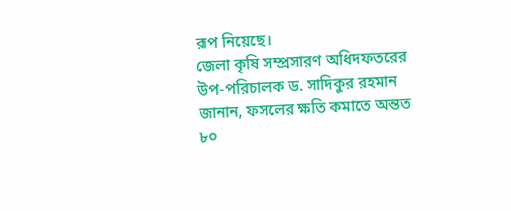রূপ নিয়েছে।
জেলা কৃষি সম্প্রসারণ অধিদফতরের উপ-পরিচালক ড. সাদিকুর রহমান জানান, ফসলের ক্ষতি কমাতে অন্তত ৮০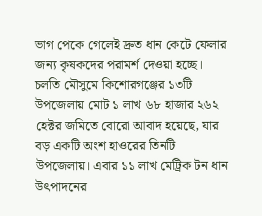ভাগ পেকে গেলেই দ্রুত ধান কেটে ফেলার জন্য কৃষকদের পরামর্শ দেওয়া হচ্ছে।
চলতি মৌসুমে কিশোরগঞ্জের ১৩টি উপজেলায় মোট ১ লাখ ৬৮ হাজার ২৬২ হেক্টর জমিতে বোরো আবাদ হয়েছে, যার বড় একটি অংশ হাওরের তিনটি উপজেলায়। এবার ১১ লাখ মেট্রিক টন ধান উৎপাদনের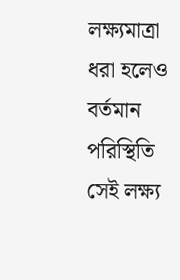লক্ষ্যমাত্রা ধরা হলেও বর্তমান পরিস্থিতি সেই লক্ষ্য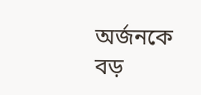অর্জনকে বড়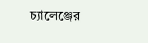চ্যালেঞ্জের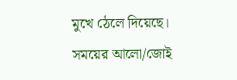মুখে ঠেলে দিয়েছে।
সময়ের আলো/জোই